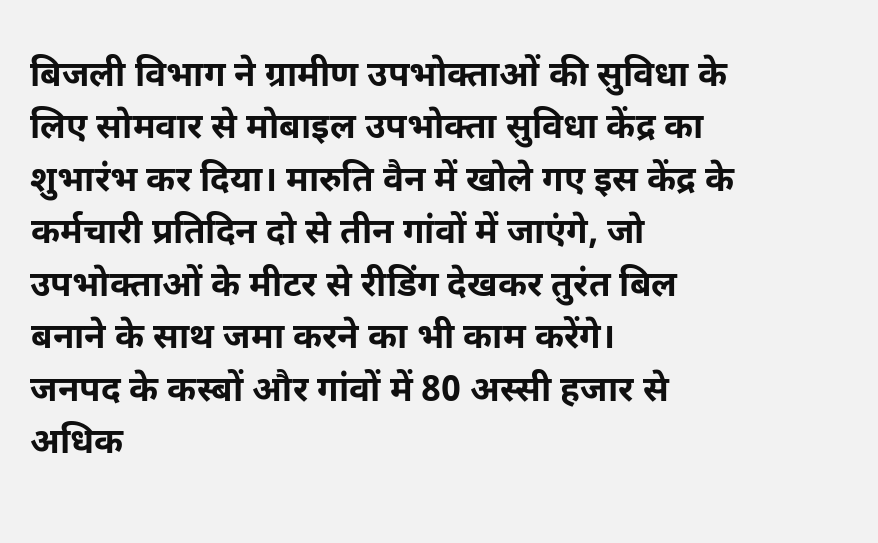बिजली विभाग ने ग्रामीण उपभोक्ताओं की सुविधा के लिए सोमवार से मोबाइल उपभोक्ता सुविधा केंद्र का शुभारंभ कर दिया। मारुति वैन में खोले गए इस केंद्र के कर्मचारी प्रतिदिन दो से तीन गांवों में जाएंगे, जो उपभोक्ताओं के मीटर से रीडिंग देखकर तुरंत बिल बनाने के साथ जमा करने का भी काम करेंगे।
जनपद के कस्बों और गांवों में 80 अस्सी हजार से अधिक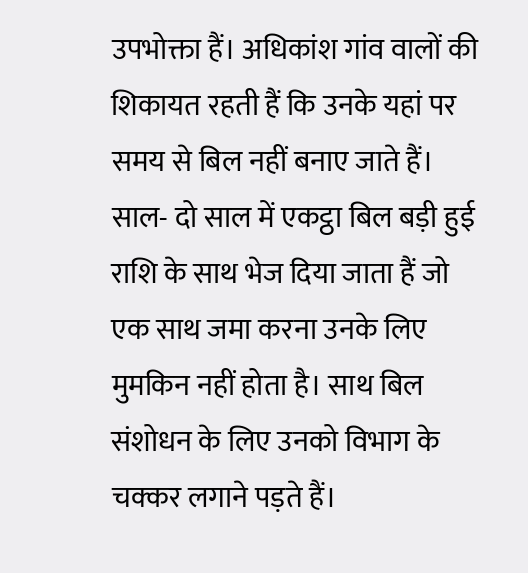उपभोक्ता हैं। अधिकांश गांव वालों की शिकायत रहती हैं कि उनके यहां पर समय से बिल नहीं बनाए जाते हैं। साल- दो साल में एकट्ठा बिल बड़ी हुई राशि के साथ भेज दिया जाता हैं जो एक साथ जमा करना उनके लिए मुमकिन नहीं होता है। साथ बिल संशोधन के लिए उनको विभाग के चक्कर लगाने पड़ते हैं।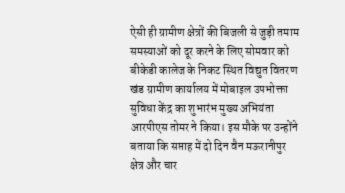ऐसी ही ग्रामीण क्षेत्रों की बिजली से जुड़ी तमाम समस्याओं को दूर करने के लिए सोमवार को बीकेडी कालेज के निकट स्थित विद्युत वितरण खंड ग्रामीण कार्यालय में मोबाइल उपभोक्ता सुविधा केंद्र का शुभारंभ मुख्य अभियंता आरपीएस तोमर ने किया। इस मौके पर उन्होंने बताया कि सप्ताह में दो दिन वैन मऊरानीपुर क्षेत्र और चार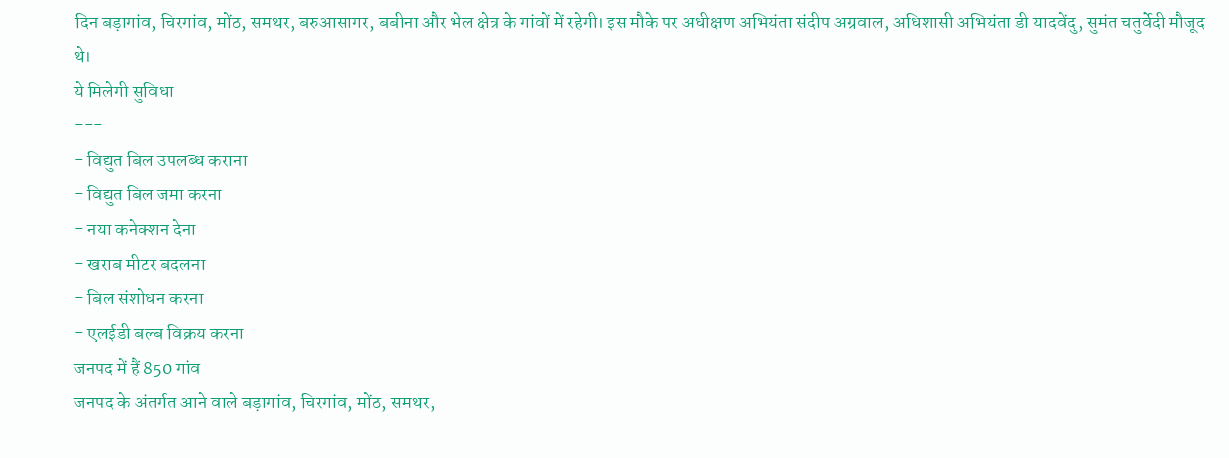दिन बड़ागांव, चिरगांव, मोंठ, समथर, बरुआसागर, बबीना और भेल क्षेत्र के गांवों में रहेगी। इस मौके पर अधीक्षण अभियंता संदीप अग्रवाल, अधिशासी अभियंता डी यादवेंदु, सुमंत चतुर्वेदी मौजूद थे।
ये मिलेगी सुविधा
---
- विद्युत बिल उपलब्ध कराना
- विद्युत बिल जमा करना
- नया कनेक्शन देना
- खराब मीटर बदलना
- बिल संशोधन करना
- एलईडी बल्ब विक्रय करना
जनपद में हैं 850 गांव
जनपद के अंतर्गत आने वाले बड़ागांव, चिरगांव, मोंठ, समथर,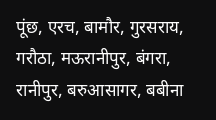पूंछ, एरच, बामौर, गुरसराय, गरौठा, मऊरानीपुर, बंगरा, रानीपुर, बरुआसागर, बबीना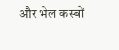और भेल कस्बों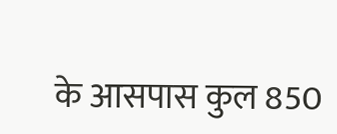के आसपास कुल 850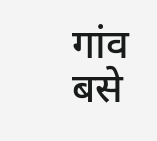गांव बसे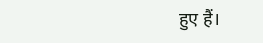हुए हैं।